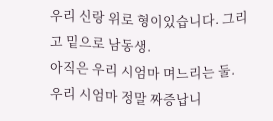우리 신랑 위로 형이있습니다. 그리고 밑으로 남동생.
아직은 우리 시엄마 며느리는 둘.
우리 시엄마 정말 짜증납니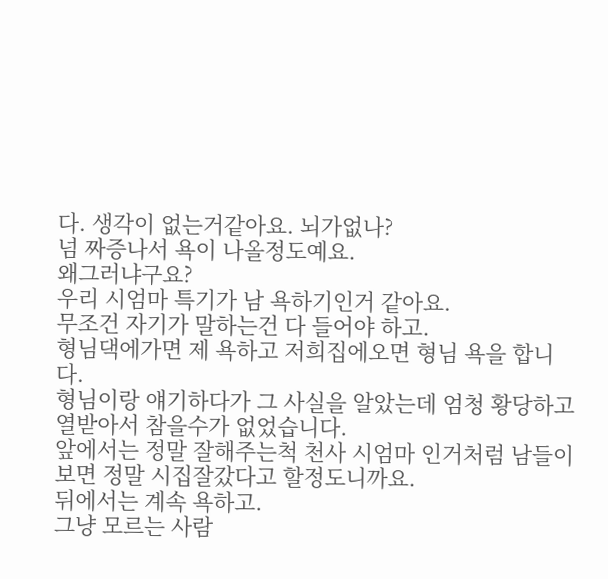다. 생각이 없는거같아요. 뇌가없나?
넘 짜증나서 욕이 나올정도예요.
왜그러냐구요?
우리 시엄마 특기가 남 욕하기인거 같아요.
무조건 자기가 말하는건 다 들어야 하고.
형님댁에가면 제 욕하고 저희집에오면 형님 욕을 합니다.
형님이랑 얘기하다가 그 사실을 알았는데 엄청 황당하고 열받아서 참을수가 없었습니다.
앞에서는 정말 잘해주는척 천사 시엄마 인거처럼 남들이보면 정말 시집잘갔다고 할정도니까요.
뒤에서는 계속 욕하고.
그냥 모르는 사람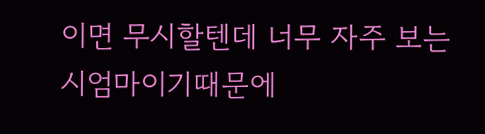이면 무시할텐데 너무 자주 보는 시엄마이기때문에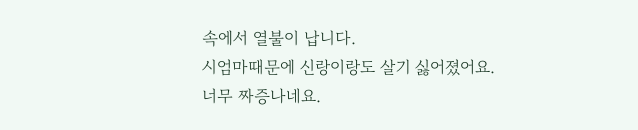속에서 열불이 납니다.
시엄마때문에 신랑이랑도 살기 싫어졌어요.
너무 짜증나네요.